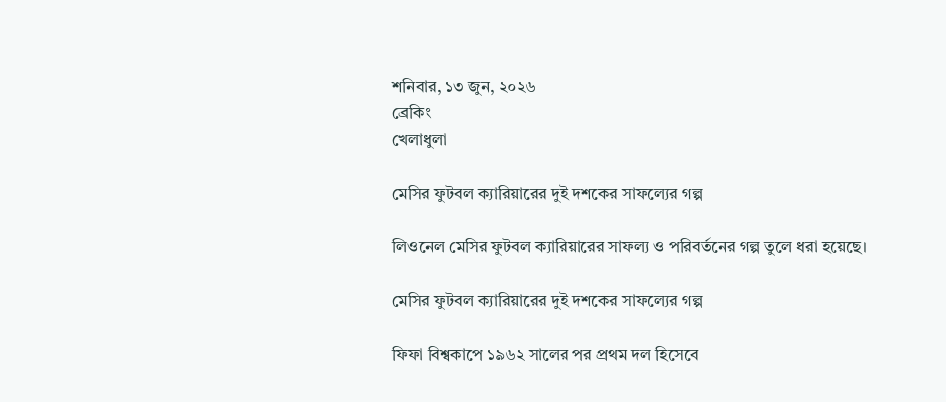শনিবার, ১৩ জুন, ২০২৬
ব্রেকিং
খেলাধুলা

মেসির ফুটবল ক্যারিয়ারের দুই দশকের সাফল্যের গল্প

লিওনেল মেসির ফুটবল ক্যারিয়ারের সাফল্য ও পরিবর্তনের গল্প তুলে ধরা হয়েছে।

মেসির ফুটবল ক্যারিয়ারের দুই দশকের সাফল্যের গল্প

ফিফা বিশ্বকাপে ১৯৬২ সালের পর প্রথম দল হিসেবে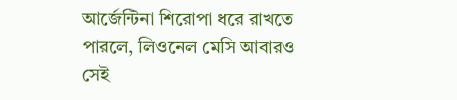আর্জেন্টিনা শিরোপা ধরে রাখতে পারলে, লিওনেল মেসি আবারও সেই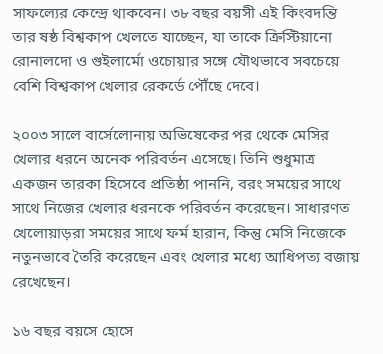সাফল্যের কেন্দ্রে থাকবেন। ৩৮ বছর বয়সী এই কিংবদন্তি তার ষষ্ঠ বিশ্বকাপ খেলতে যাচ্ছেন, যা তাকে ক্রিস্টিয়ানো রোনালদো ও গুইলার্মো ওচোয়ার সঙ্গে যৌথভাবে সবচেয়ে বেশি বিশ্বকাপ খেলার রেকর্ডে পৌঁছে দেবে।

২০০৩ সালে বার্সেলোনায় অভিষেকের পর থেকে মেসির খেলার ধরনে অনেক পরিবর্তন এসেছে। তিনি শুধুমাত্র একজন তারকা হিসেবে প্রতিষ্ঠা পাননি, বরং সময়ের সাথে সাথে নিজের খেলার ধরনকে পরিবর্তন করেছেন। সাধারণত খেলোয়াড়রা সময়ের সাথে ফর্ম হারান, কিন্তু মেসি নিজেকে নতুনভাবে তৈরি করেছেন এবং খেলার মধ্যে আধিপত্য বজায় রেখেছেন।

১৬ বছর বয়সে হোসে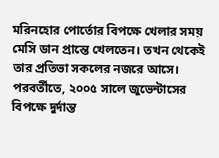মরিনহোর পোর্তোর বিপক্ষে খেলার সময় মেসি ডান প্রান্তে খেলতেন। তখন থেকেই তার প্রতিভা সকলের নজরে আসে। পরবর্তীতে, ২০০৫ সালে জুভেন্টাসের বিপক্ষে দুর্দান্ত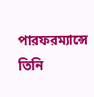পারফরম্যান্সে তিনি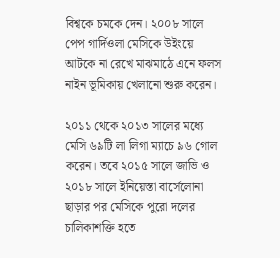বিশ্বকে চমকে দেন। ২০০৮ সালে পেপ গার্দিওলা মেসিকে উইংয়ে আটকে না রেখে মাঝমাঠে এনে ফলস নাইন ভূমিকায় খেলানো শুরু করেন।

২০১১ থেকে ২০১৩ সালের মধ্যে মেসি ৬৯টি লা লিগা ম্যাচে ৯৬ গোল করেন। তবে ২০১৫ সালে জাভি ও ২০১৮ সালে ইনিয়েস্তা বার্সেলোনা ছাড়ার পর মেসিকে পুরো দলের চালিকাশক্তি হতে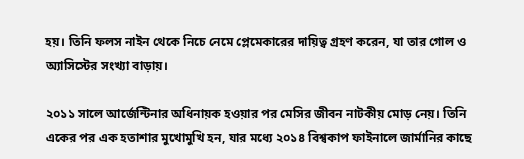হয়। তিনি ফলস নাইন থেকে নিচে নেমে প্লেমেকারের দায়িত্ব গ্রহণ করেন, যা তার গোল ও অ্যাসিস্টের সংখ্যা বাড়ায়।

২০১১ সালে আর্জেন্টিনার অধিনায়ক হওয়ার পর মেসির জীবন নাটকীয় মোড় নেয়। তিনি একের পর এক হতাশার মুখোমুখি হন, যার মধ্যে ২০১৪ বিশ্বকাপ ফাইনালে জার্মানির কাছে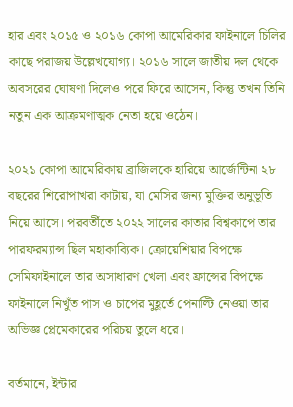হার এবং ২০১৫ ও ২০১৬ কোপা আমেরিকার ফাইনালে চিলির কাছে পরাজয় উল্লেখযোগ্য। ২০১৬ সালে জাতীয় দল থেকে অবসরের ঘোষণা দিলেও পরে ফিরে আসেন, কিন্তু তখন তিনি নতুন এক আক্রমণাত্মক নেতা হয়ে ওঠেন।

২০২১ কোপা আমেরিকায় ব্রাজিলকে হারিয়ে আর্জেন্টিনা ২৮ বছরের শিরোপাখরা কাটায়, যা মেসির জন্য মুক্তির অনুভূতি নিয়ে আসে। পরবর্তীতে ২০২২ সালের কাতার বিশ্বকাপে তার পারফরম্যান্স ছিল মহাকাব্যিক। ক্রোয়েশিয়ার বিপক্ষে সেমিফাইনালে তার অসাধারণ খেলা এবং ফ্রান্সের বিপক্ষে ফাইনালে নিখুঁত পাস ও চাপের মুহূর্তে পেনাল্টি নেওয়া তার অভিজ্ঞ প্লেমেকারের পরিচয় তুলে ধরে।

বর্তমানে, ইন্টার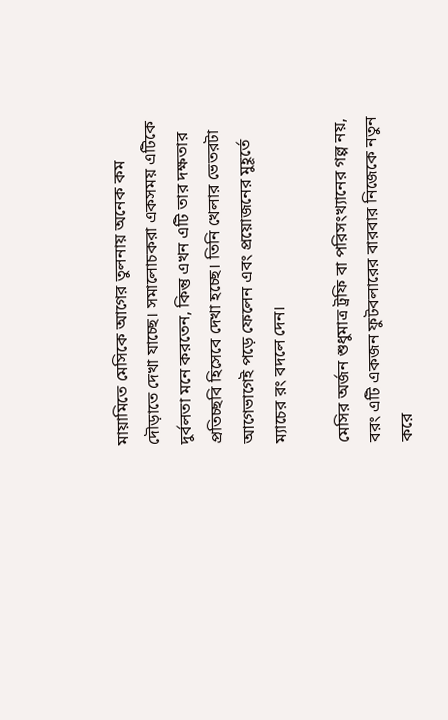মায়ামিতে মেসিকে আগের তুলনায় অনেক কম দৌড়াতে দেখা যাচ্ছে। সমালোচকরা একসময় এটিকে দুর্বলতা মনে করতেন, কিন্তু এখন এটি তার দক্ষতার প্রতিচ্ছবি হিসেবে দেখা হচ্ছে। তিনি খেলার ভেতরটা আগেভাগেই পড়ে ফেলেন এবং প্রয়োজনের মুহূর্তে ম্যাচের রং বদলে দেন।

মেসির অর্জন শুধুমাত্র ট্রফি বা পরিসংখ্যানের গল্প নয়, বরং এটি একজন ফুটবলারের বারবার নিজেকে নতুন করে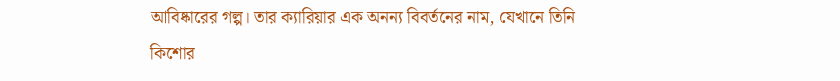আবিষ্কারের গল্প। তার ক্যারিয়ার এক অনন্য বিবর্তনের নাম, যেখানে তিনি কিশোর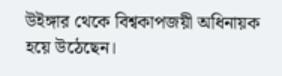উইঙ্গার থেকে বিশ্বকাপজয়ী অধিনায়ক হয়ে উঠেছেন।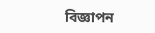বিজ্ঞাপন